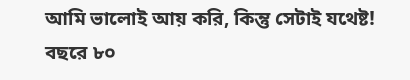আমি ভালোই আয় করি, কিন্তু সেটাই যথেষ্ট! বছরে ৮০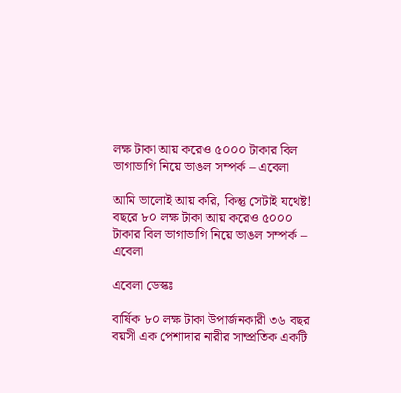লক্ষ টাকা আয় করেও ৫০০০ টাকার বিল ভাগাভাগি নিয়ে ভাঙল সম্পর্ক – এবেলা

আমি ভালোই আয় করি, কিন্তু সেটাই যথেষ্ট! বছরে ৮০ লক্ষ টাকা আয় করেও ৫০০০ টাকার বিল ভাগাভাগি নিয়ে ভাঙল সম্পর্ক – এবেলা

এবেলা ডেস্কঃ

বার্ষিক ৮০ লক্ষ টাকা উপার্জনকারী ৩৬ বছর বয়সী এক পেশাদার নারীর সাম্প্রতিক একটি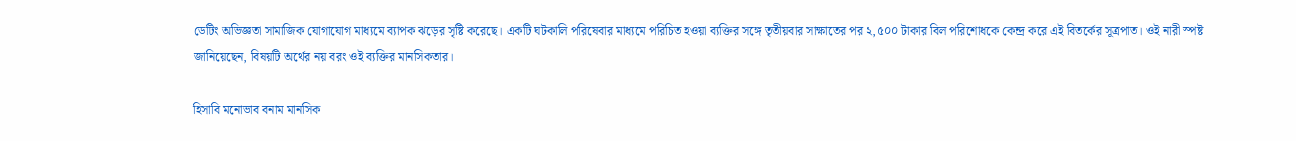ডেটিং অভিজ্ঞতা সামাজিক যোগাযোগ মাধ্যমে ব্যাপক ঝড়ের সৃষ্টি করেছে। একটি ঘটকালি পরিষেবার মাধ্যমে পরিচিত হওয়া ব্যক্তির সঙ্গে তৃতীয়বার সাক্ষাতের পর ২,৫০০ টাকার বিল পরিশোধকে কেন্দ্র করে এই বিতর্কের সূত্রপাত। ওই নারী স্পষ্ট জানিয়েছেন, বিষয়টি অর্থের নয় বরং ওই ব্যক্তির মানসিকতার।

হিসাবি মনোভাব বনাম মানসিক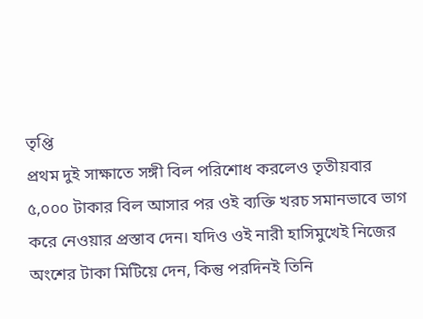তৃপ্তি
প্রথম দুই সাক্ষাতে সঙ্গী বিল পরিশোধ করলেও তৃতীয়বার ৫,০০০ টাকার বিল আসার পর ওই ব্যক্তি খরচ সমানভাবে ভাগ করে নেওয়ার প্রস্তাব দেন। যদিও ওই নারী হাসিমুখেই নিজের অংশের টাকা মিটিয়ে দেন, কিন্তু পরদিনই তিনি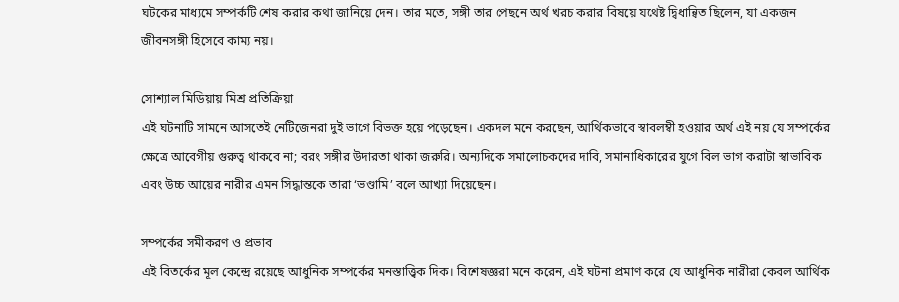ঘটকের মাধ্যমে সম্পর্কটি শেষ করার কথা জানিয়ে দেন। তার মতে, সঙ্গী তার পেছনে অর্থ খরচ করার বিষয়ে যথেষ্ট দ্বিধান্বিত ছিলেন, যা একজন জীবনসঙ্গী হিসেবে কাম্য নয়।

সোশ্যাল মিডিয়ায় মিশ্র প্রতিক্রিয়া
এই ঘটনাটি সামনে আসতেই নেটিজেনরা দুই ভাগে বিভক্ত হয়ে পড়েছেন। একদল মনে করছেন, আর্থিকভাবে স্বাবলম্বী হওয়ার অর্থ এই নয় যে সম্পর্কের ক্ষেত্রে আবেগীয় গুরুত্ব থাকবে না; বরং সঙ্গীর উদারতা থাকা জরুরি। অন্যদিকে সমালোচকদের দাবি, সমানাধিকারের যুগে বিল ভাগ করাটা স্বাভাবিক এবং উচ্চ আয়ের নারীর এমন সিদ্ধান্তকে তারা ‘ভণ্ডামি’ বলে আখ্যা দিয়েছেন।

সম্পর্কের সমীকরণ ও প্রভাব
এই বিতর্কের মূল কেন্দ্রে রয়েছে আধুনিক সম্পর্কের মনস্তাত্ত্বিক দিক। বিশেষজ্ঞরা মনে করেন, এই ঘটনা প্রমাণ করে যে আধুনিক নারীরা কেবল আর্থিক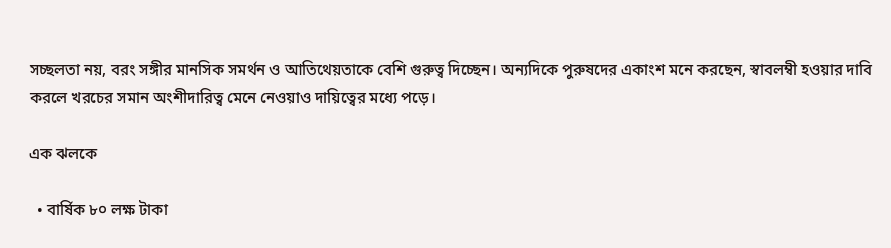সচ্ছলতা নয়, বরং সঙ্গীর মানসিক সমর্থন ও আতিথেয়তাকে বেশি গুরুত্ব দিচ্ছেন। অন্যদিকে পুরুষদের একাংশ মনে করছেন, স্বাবলম্বী হওয়ার দাবি করলে খরচের সমান অংশীদারিত্ব মেনে নেওয়াও দায়িত্বের মধ্যে পড়ে।

এক ঝলকে

  • বার্ষিক ৮০ লক্ষ টাকা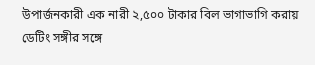উপার্জনকারী এক নারী ২,৫০০ টাকার বিল ভাগাভাগি করায় ডেটিং সঙ্গীর সঙ্গে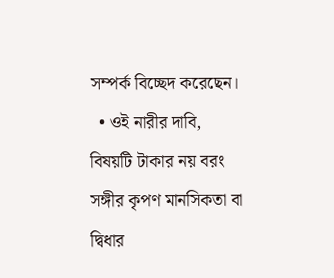সম্পর্ক বিচ্ছেদ করেছেন।
  • ওই নারীর দাবি, বিষয়টি টাকার নয় বরং সঙ্গীর কৃপণ মানসিকতা বা দ্বিধার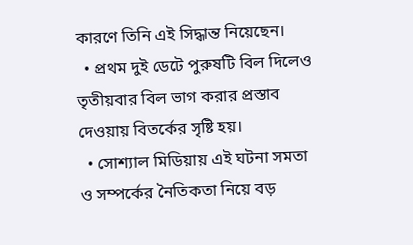কারণে তিনি এই সিদ্ধান্ত নিয়েছেন।
  • প্রথম দুই ডেটে পুরুষটি বিল দিলেও তৃতীয়বার বিল ভাগ করার প্রস্তাব দেওয়ায় বিতর্কের সৃষ্টি হয়।
  • সোশ্যাল মিডিয়ায় এই ঘটনা সমতা ও সম্পর্কের নৈতিকতা নিয়ে বড়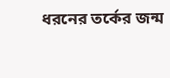ধরনের তর্কের জন্ম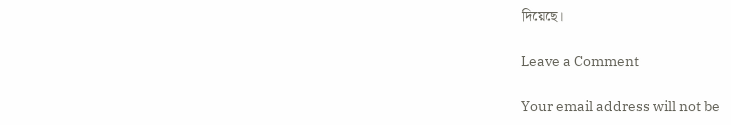দিয়েছে।

Leave a Comment

Your email address will not be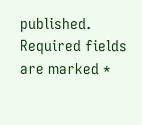published. Required fields are marked *